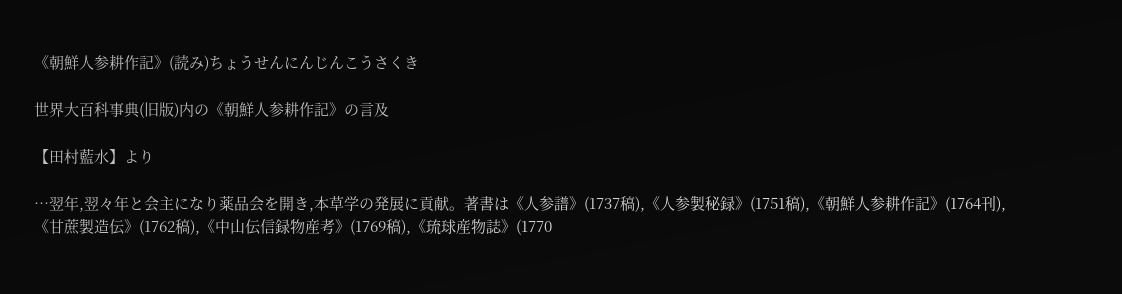《朝鮮人参耕作記》(読み)ちょうせんにんじんこうさくき

世界大百科事典(旧版)内の《朝鮮人参耕作記》の言及

【田村藍水】より

…翌年,翌々年と会主になり薬品会を開き,本草学の発展に貢献。著書は《人参譜》(1737稿),《人参製秘録》(1751稿),《朝鮮人参耕作記》(1764刊),《甘蔗製造伝》(1762稿),《中山伝信録物産考》(1769稿),《琉球産物誌》(1770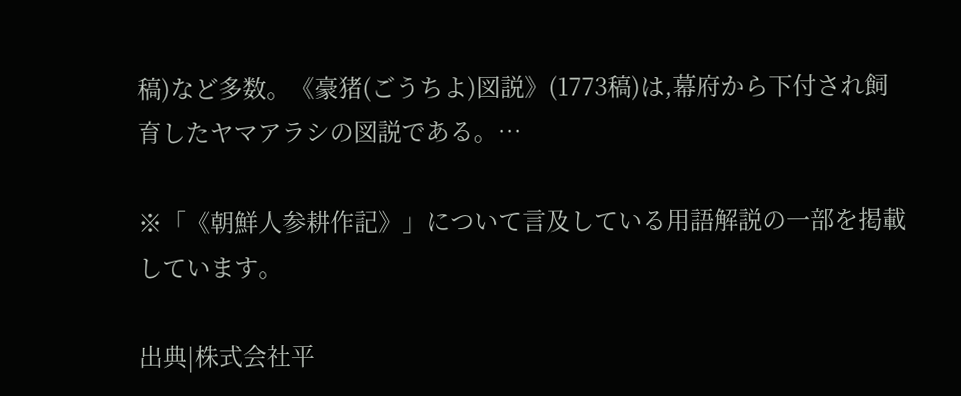稿)など多数。《豪猪(ごうちよ)図説》(1773稿)は,幕府から下付され飼育したヤマアラシの図説である。…

※「《朝鮮人参耕作記》」について言及している用語解説の一部を掲載しています。

出典|株式会社平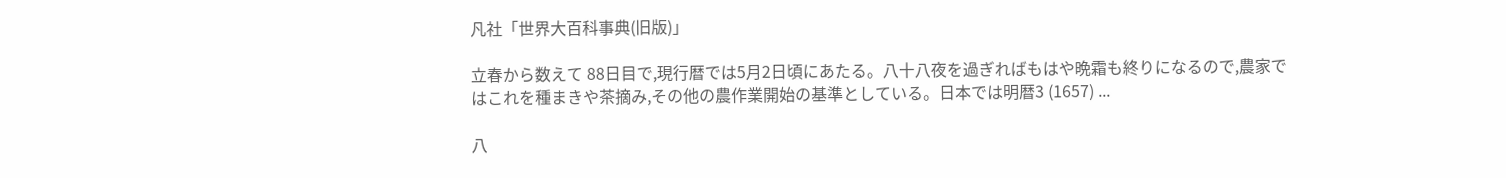凡社「世界大百科事典(旧版)」

立春から数えて 88日目で,現行暦では5月2日頃にあたる。八十八夜を過ぎればもはや晩霜も終りになるので,農家ではこれを種まきや茶摘み,その他の農作業開始の基準としている。日本では明暦3 (1657) ...

八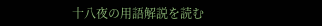十八夜の用語解説を読む